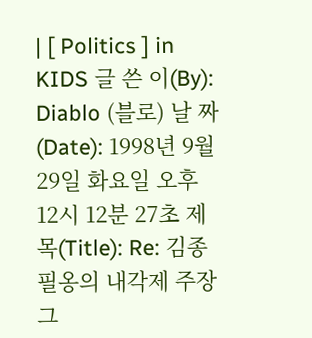| [ Politics ] in KIDS 글 쓴 이(By): Diablo (블로) 날 짜 (Date): 1998년 9월 29일 화요일 오후 12시 12분 27초 제 목(Title): Re: 김종필옹의 내각제 주장 그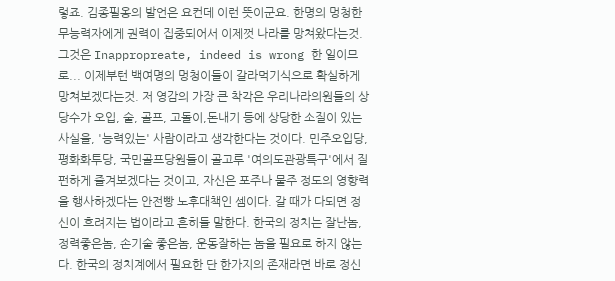렇죠. 김종필옹의 발언은 요컨데 이런 뜻이군요. 한명의 멍청한 무능력자에게 권력이 집중되어서 이제껏 나라를 망쳐왔다는것. 그것은 Inappropreate, indeed is wrong 한 일이므로... 이제부턴 백여명의 멍청이들이 갈라먹기식으로 확실하게 망쳐보겠다는것. 저 영감의 가장 큰 착각은 우리나라의원들의 상당수가 오입, 술, 골프, 고돌이,돈내기 등에 상당한 소질이 있는 사실을, '능력있는' 사람이라고 생각한다는 것이다. 민주오입당, 평화화투당, 국민골프당원들이 골고루 '여의도관광특구'에서 질펀하게 즐겨보겠다는 것이고, 자신은 포주나 물주 정도의 영향력을 행사하겠다는 안전빵 노후대책인 셈이다. 갈 때가 다되면 정신이 흐려지는 법이라고 흔히들 말한다. 한국의 정치는 잘난놈, 정력좋은놈, 손기술 좋은놈, 운동잘하는 놈을 필요로 하지 않는다. 한국의 정치계에서 필요한 단 한가지의 존재라면 바로 정신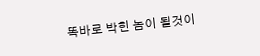똑바로 박힌 놈이 될것이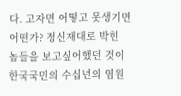다. 고자면 어떻고 못생기면 어떤가? 정신재대로 박힌 놈들을 보고싶어했던 것이 한국국민의 수십년의 염원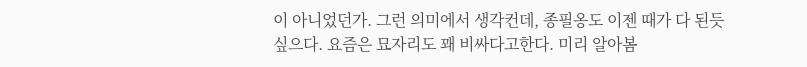이 아니었던가. 그런 의미에서 생각컨데, 종필옹도 이젠 때가 다 된듯 싶으다. 요즘은 묘자리도 꽤 비싸다고한다. 미리 알아봄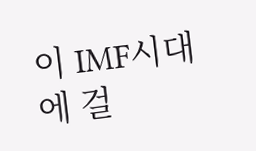이 IMF시대에 걸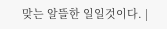맞는 알뜰한 일일것이다. |